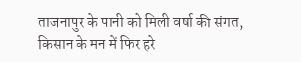ताजनापुर के पानी को मिली वर्षा की संगत, किसान के मन में फिर हरे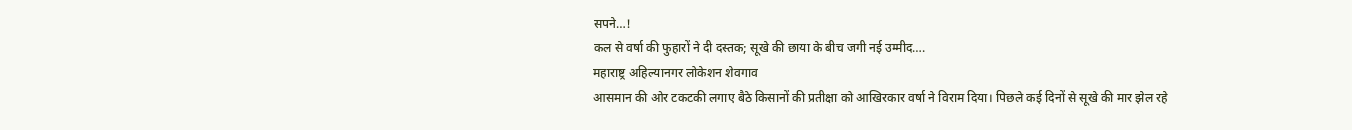सपने…!
कल से वर्षा की फुहारों ने दी दस्तक; सूखे की छाया के बीच जगी नई उम्मीद….
महाराष्ट्र अहिल्यानगर लोकेशन शेवगाव
आसमान की ओर टकटकी लगाए बैठे किसानों की प्रतीक्षा को आखिरकार वर्षा ने विराम दिया। पिछले कई दिनों से सूखे की मार झेल रहे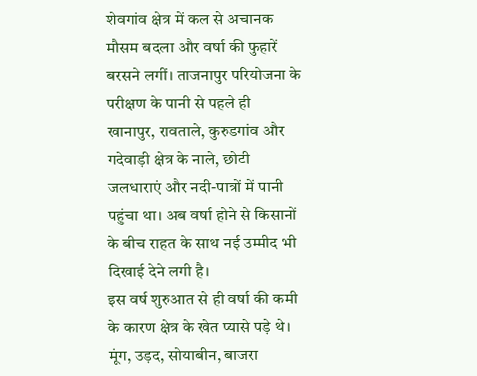शेवगांव क्षेत्र में कल से अचानक मौसम बदला और वर्षा की फुहारें बरसने लगीं। ताजनापुर परियोजना के परीक्षण के पानी से पहले ही खानापुर, रावताले, कुरुडगांव और गदेवाड़ी क्षेत्र के नाले, छोटी जलधाराएं और नदी-पात्रों में पानी पहुंचा था। अब वर्षा होने से किसानों के बीच राहत के साथ नई उम्मीद भी दिखाई देने लगी है।
इस वर्ष शुरुआत से ही वर्षा की कमी के कारण क्षेत्र के खेत प्यासे पड़े थे। मूंग, उड़द, सोयाबीन, बाजरा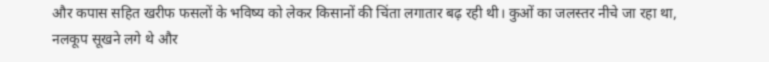और कपास सहित खरीफ फसलों के भविष्य को लेकर किसानों की चिंता लगातार बढ़ रही थी। कुओं का जलस्तर नीचे जा रहा था, नलकूप सूखने लगे थे और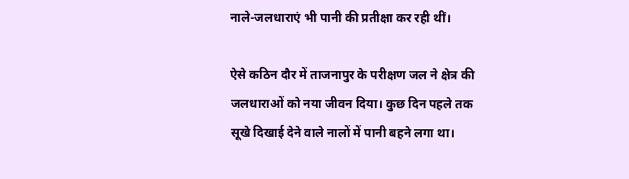नाले-जलधाराएं भी पानी की प्रतीक्षा कर रही थीं।

ऐसे कठिन दौर में ताजनापुर के परीक्षण जल ने क्षेत्र की जलधाराओं को नया जीवन दिया। कुछ दिन पहले तक सूखे दिखाई देने वाले नालों में पानी बहने लगा था।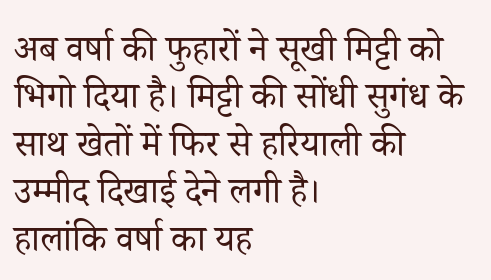अब वर्षा की फुहारों ने सूखी मिट्टी को भिगो दिया है। मिट्टी की सोंधी सुगंध के साथ खेतों में फिर से हरियाली की उम्मीद दिखाई देने लगी है।
हालांकि वर्षा का यह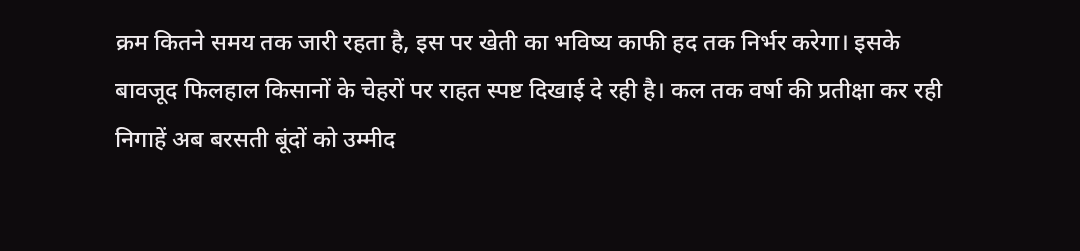क्रम कितने समय तक जारी रहता है, इस पर खेती का भविष्य काफी हद तक निर्भर करेगा। इसके बावजूद फिलहाल किसानों के चेहरों पर राहत स्पष्ट दिखाई दे रही है। कल तक वर्षा की प्रतीक्षा कर रही निगाहें अब बरसती बूंदों को उम्मीद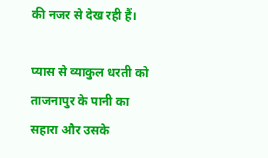की नजर से देख रही हैं।

प्यास से व्याकुल धरती को ताजनापुर के पानी का सहारा और उसके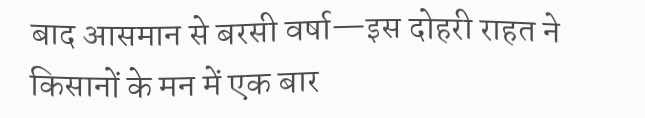बाद आसमान से बरसी वर्षा—इस दोहरी राहत ने किसानों के मन में एक बार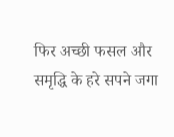फिर अच्छी फसल और समृद्धि के हरे सपने जगा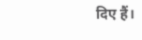दिए हैं।